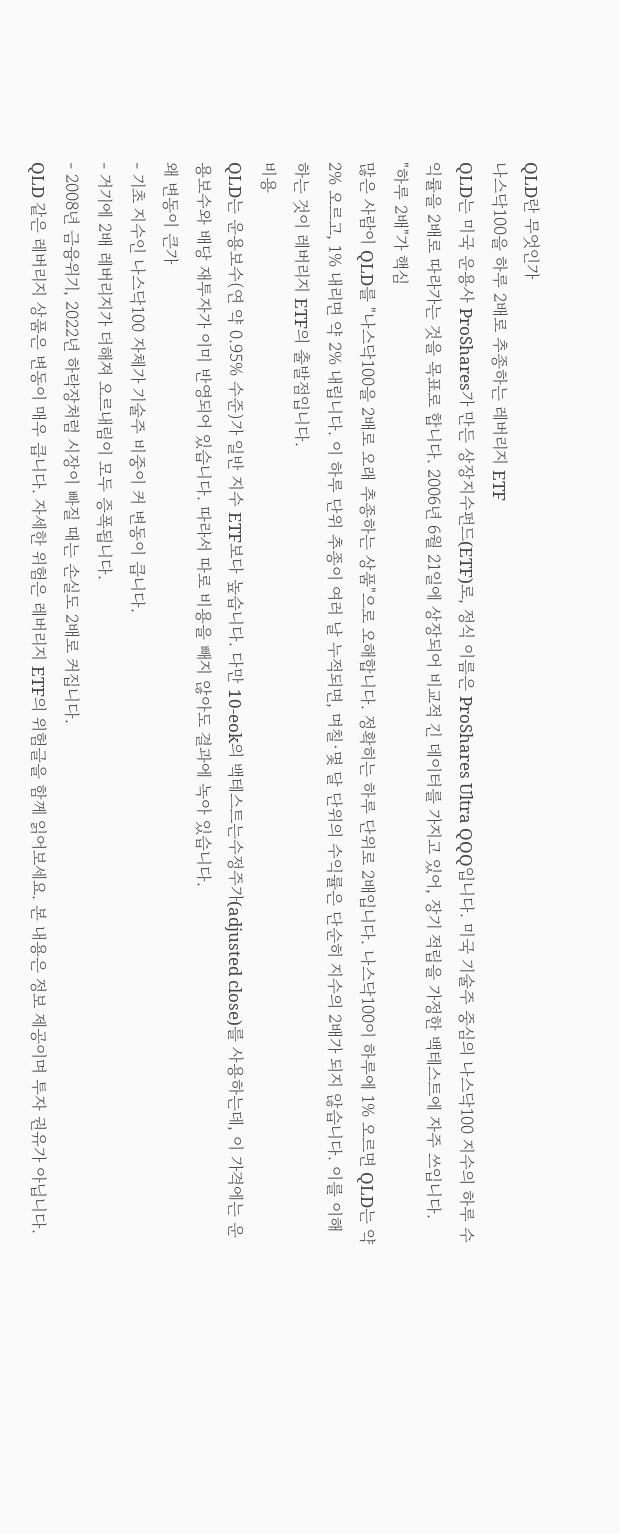QLD란 무엇인가
나스닥100을 하루 2배로 추종하는 레버리지 ETF
QLD는 미국 운용사 ProShares가 만든 상장지수펀드(ETF)로, 정식 이름은 ProShares Ultra QQQ입니다. 미국 기술주 중심의 나스닥100 지수의 하루 수익률을 2배로 따라가는 것을 목표로 합니다. 2006년 6월 21일에 상장되어 비교적 긴 데이터를 가지고 있어, 장기 적립을 가정한 백테스트에 자주 쓰입니다.
"하루 2배"가 핵심
많은 사람이 QLD를 "나스닥100을 2배로 오래 추종하는 상품"으로 오해합니다. 정확히는 하루 단위로 2배입니다. 나스닥100이 하루에 1% 오르면 QLD는 약 2% 오르고, 1% 내리면 약 2% 내립니다. 이 하루 단위 추종이 여러 날 누적되면, 며칠·몇 달 단위의 수익률은 단순히 지수의 2배가 되지 않습니다. 이를 이해하는 것이 레버리지 ETF의 출발점입니다.
비용
QLD는 운용보수(연 약 0.95% 수준)가 일반 지수 ETF보다 높습니다. 다만 10-eok의 백테스트는수정주가(adjusted close)를 사용하는데, 이 가격에는 운용보수와 배당 재투자가 이미 반영되어 있습니다. 따라서 따로 비용을 빼지 않아도 결과에 녹아 있습니다.
왜 변동이 큰가
- 기초 지수인 나스닥100 자체가 기술주 비중이 커 변동이 큽니다.
- 거기에 2배 레버리지가 더해져 오르내림이 모두 증폭됩니다.
- 2008년 금융위기, 2022년 하락장처럼 시장이 빠질 때는 손실도 2배로 커집니다.
QLD 같은 레버리지 상품은 변동이 매우 큽니다. 자세한 위험은 레버리지 ETF의 위험글을 함께 읽어보세요. 본 내용은 정보 제공이며 투자 권유가 아닙니다.